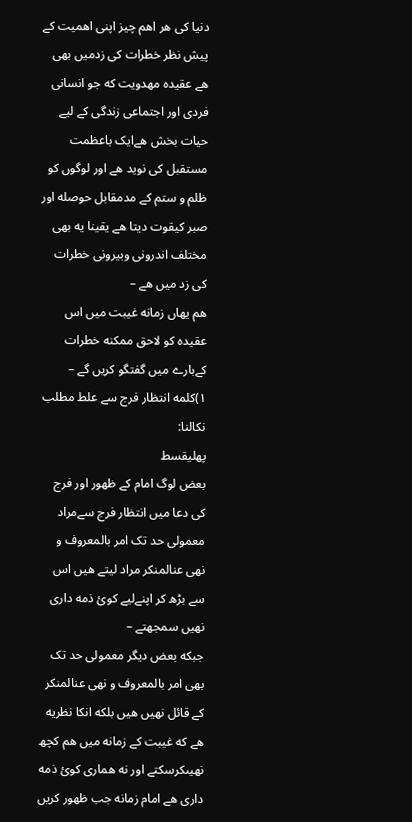دنیا کی هر اهم چیز اپنی اهمیت کے پیش نظر خطرات کی زدمیں بھی هے عقیده مهدویت که جو انسانی فردی اور اجتماعی زندگی کے لیے حیات بخش هےایک باعظمت مستقبل کی نوید هے اور لوگوں کو ظلم و ستم کے مدمقابل حوصله اور صبر کیقوت دیتا هے یقینا یه بھی مختلف اندرونی وبیرونی خطرات کی زد میں هے –
هم یهاں زمانه غیبت میں اس عقیده کو لاحق ممکنه خطرات کےبارے میں گفتگو کریں گے –
۱)کلمه انتظار فرج سے علط مطلب نکالنا:
پهلیقسط
بعض لوگ امام کے ظهور اور فرج کی دعا میں انتظار فرج سےمراد معمولی حد تک امر بالمعروف و نهی عنالمنکر مراد لیتے هیں اس سے بڑھ کر اپنےلیے کوئ ذمه داری نهیں سمجھتے –
جبکه بعض دیگر معمولی حد تک بھی امر بالمعروف و نهی عنالمنکر کے قائل نهیں هیں بلکه انکا نظریه هے که غیبت کے زمانه میں هم کچھ نهیںکرسکتے اور نه هماری کوئ ذمه داری هے امام زمانه جب ظهور کریں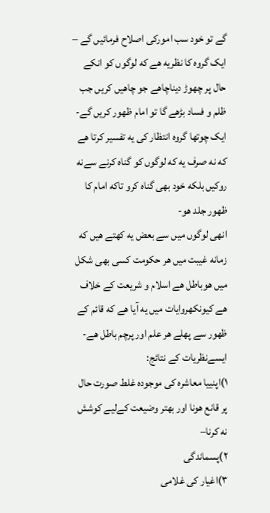گے تو خود سب امورکی اصلاح فرمائیں گے –
ایک گروه کا نظریه هے که لوگوں کو انکے حال پر چھوڑ دیناچاهے جو چاهیں کریں جب ظلم و فساد بڑھے گا تو امام ظهور کریں گے-
ایک چوتھا گروه انتظار کی یه تفسیر کرتا هے که نه صرف یه که لوگوں کو گناه کرنے سےنه روکیں بلکه خود بھی گناه کرو تاکه امام کا ظهور جلد هو-
انهی لوگوں میں سے بعض یه کهتے هیں که زمانه غیبت میں هر حکومت کسی بھی شکل میں هوباطل هے اسلام و شریعت کے خلاف هے کیونکهروایات میں یه آیا هے که قائم کے ظهور سے پهلے هر علم اور پرچم باطل هے-
ایسےنظریات کے نتائج:
۱)اپنییا معاشره کی موجوده غلط صورت حال پر قانع هونا اور بهتر وضیعت کےلیے کوشش نه کرنا–
۲)پسماندگی
۳)اغیار کی غلامی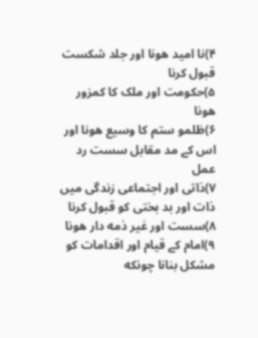۴)نا امید هونا اور جلد شکست قبول کرنا
۵)حکومت اور ملک کا کمزور هونا
۶)ظلمو ستم کا وسیع هونا اور اس کے مد مقابل سست رد عمل
۷)ذاتی اور اجتماعی زندگی میں ذات اور بد بختی کو قبول کرنا
۸)سست اور غیر ذمه دار هونا
۹)امام کے قیام اور اقدامات کو مشکل بنانا چونکه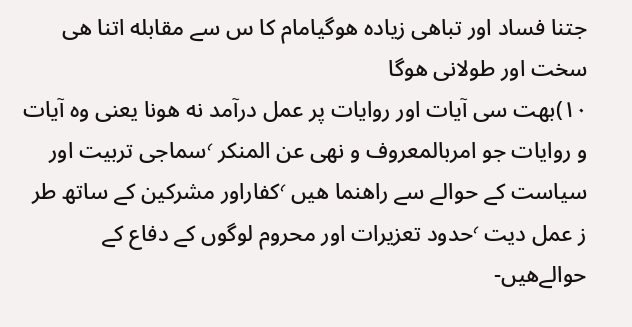جتنا فساد اور تباهی زیاده هوگیامام کا س سے مقابله اتنا هی سخت اور طولانی هوگا
۱۰)بهت سی آیات اور روایات پر عمل درآمد نه هونا یعنی وه آیات و روایات جو امربالمعروف و نهی عن المنکر ٬سماجی تربیت اور سیاست کے حوالے سے راهنما هیں ٬کفاراور مشرکین کے ساتھ طر ز عمل دیت ٬حدود تعزیرات اور محروم لوگوں کے دفاع کے حوالےهیں-